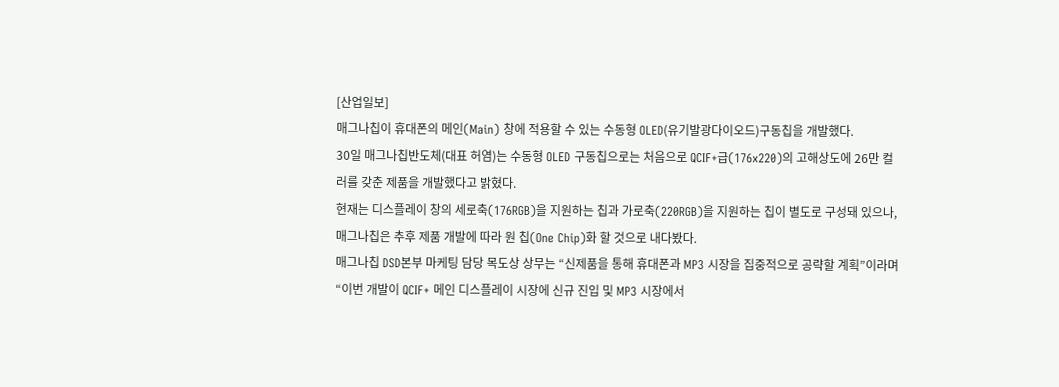[산업일보]
매그나칩이 휴대폰의 메인(Main) 창에 적용할 수 있는 수동형 OLED(유기발광다이오드)구동칩을 개발했다.
30일 매그나칩반도체(대표 허염)는 수동형 OLED 구동칩으로는 처음으로 QCIF+급(176x220)의 고해상도에 26만 컬러를 갖춘 제품을 개발했다고 밝혔다.
현재는 디스플레이 창의 세로축(176RGB)을 지원하는 칩과 가로축(220RGB)을 지원하는 칩이 별도로 구성돼 있으나, 매그나칩은 추후 제품 개발에 따라 원 칩(One Chip)화 할 것으로 내다봤다.
매그나칩 DSD본부 마케팅 담당 목도상 상무는 “신제품을 통해 휴대폰과 MP3 시장을 집중적으로 공략할 계획”이라며 “이번 개발이 QCIF+ 메인 디스플레이 시장에 신규 진입 및 MP3 시장에서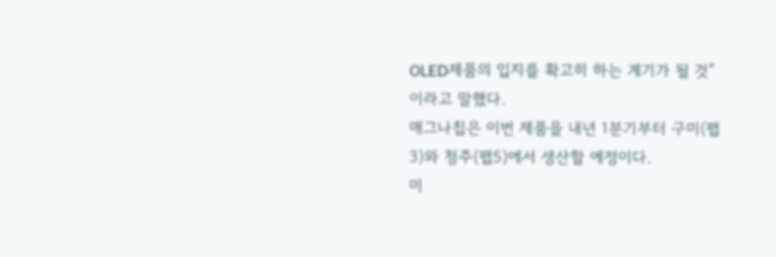OLED제품의 입지를 확고히 하는 계기가 될 것”이라고 말했다.
매그나칩은 이번 제품을 내년 1분기부터 구미(팹3)와 청주(팹5)에서 생산할 예정이다.
미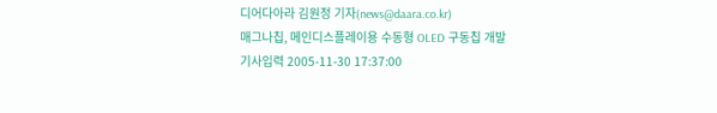디어다아라 김원정 기자(news@daara.co.kr)
매그나칩, 메인디스플레이용 수동형 OLED 구동칩 개발
기사입력 2005-11-30 17:37:00